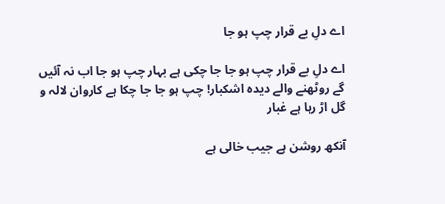اے دلِ بے قرار چپ ہو جا

اے دلِ بے قرار چپ ہو جا جا چکی ہے بہار چپ ہو جا اب نہ آئیں گے روٹھنے والے دیدہ اشکبار! چپ ہو جا جا چکا ہے کاروان لالہ و گل اڑ رہا ہے غبار

آنکھ روشن ہے جیب خالی ہے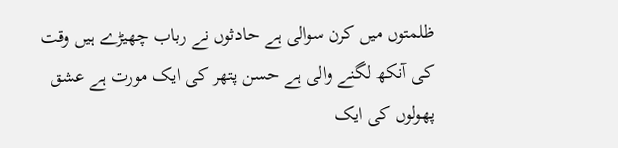ظلمتوں میں کرن سوالی ہے حادثوں نے رباب چھیڑے ہیں وقت کی آنکھ لگنے والی ہے حسن پتھر کی ایک مورت ہے عشق پھولوں کی ایک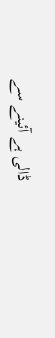ڈالی ہے آئینے سے